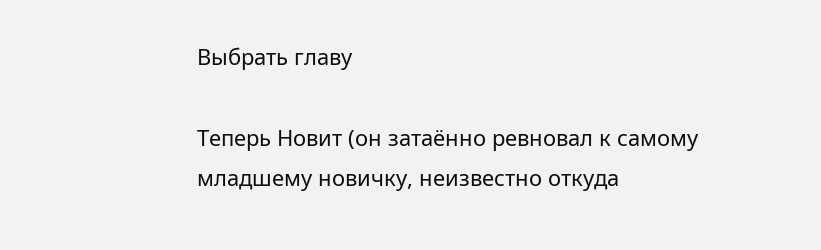Выбрать главу

Теперь Новит (он затаённо ревновал к самому младшему новичку, неизвестно откуда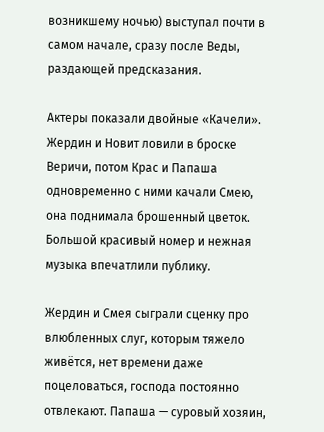возникшему ночью) выступал почти в самом начале, сразу после Веды, раздающей предсказания.

Актеры показали двойные «Качели». Жердин и Новит ловили в броске Веричи, потом Крас и Папаша одновременно с ними качали Смею, она поднимала брошенный цветок. Большой красивый номер и нежная музыка впечатлили публику.

Жердин и Смея сыграли сценку про влюбленных слуг, которым тяжело живётся, нет времени даже поцеловаться, господа постоянно отвлекают. Папаша — суровый хозяин,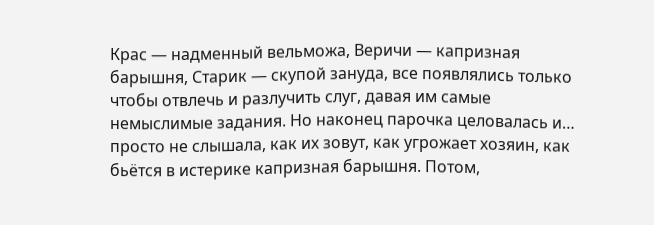Крас — надменный вельможа, Веричи — капризная барышня, Старик — скупой зануда, все появлялись только чтобы отвлечь и разлучить слуг, давая им самые немыслимые задания. Но наконец парочка целовалась и… просто не слышала, как их зовут, как угрожает хозяин, как бьётся в истерике капризная барышня. Потом,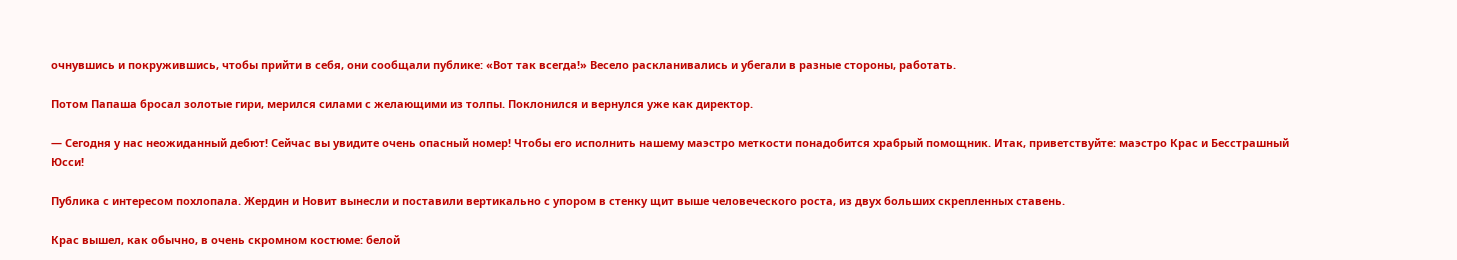очнувшись и покружившись, чтобы прийти в себя, они сообщали публике: «Вот так всегда!» Весело раскланивались и убегали в разные стороны, работать.

Потом Папаша бросал золотые гири, мерился силами с желающими из толпы. Поклонился и вернулся уже как директор.

— Сегодня у нас неожиданный дебют! Сейчас вы увидите очень опасный номер! Чтобы его исполнить нашему маэстро меткости понадобится храбрый помощник. Итак, приветствуйте: маэстро Крас и Бесстрашный Юсси!

Публика с интересом похлопала. Жердин и Новит вынесли и поставили вертикально с упором в стенку щит выше человеческого роста, из двух больших скрепленных ставень.

Крас вышел, как обычно, в очень скромном костюме: белой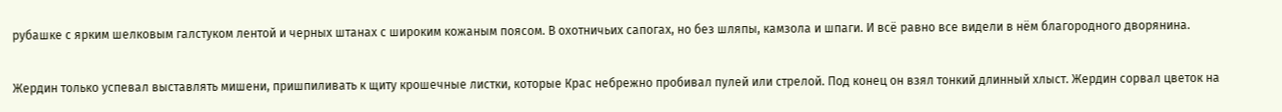рубашке с ярким шелковым галстуком лентой и черных штанах с широким кожаным поясом. В охотничьих сапогах, но без шляпы, камзола и шпаги. И всё равно все видели в нём благородного дворянина.

Жердин только успевал выставлять мишени, пришпиливать к щиту крошечные листки, которые Крас небрежно пробивал пулей или стрелой. Под конец он взял тонкий длинный хлыст. Жердин сорвал цветок на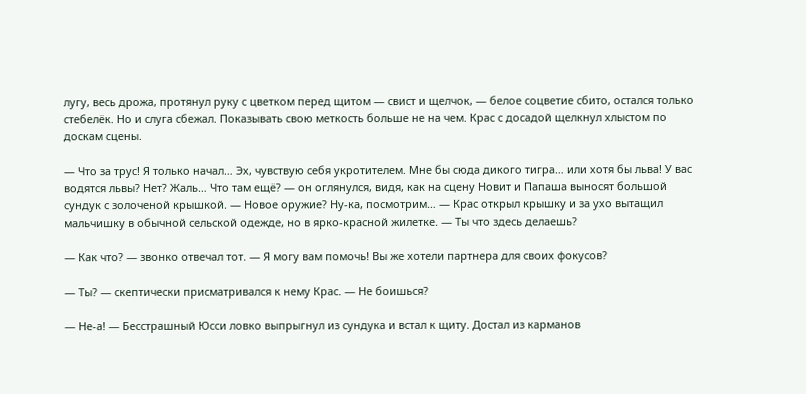лугу, весь дрожа, протянул руку с цветком перед щитом — свист и щелчок, — белое соцветие сбито, остался только стебелёк. Но и слуга сбежал. Показывать свою меткость больше не на чем. Крас с досадой щелкнул хлыстом по доскам сцены.

— Что за трус! Я только начал… Эх, чувствую себя укротителем. Мне бы сюда дикого тигра… или хотя бы льва! У вас водятся львы? Нет? Жаль… Что там ещё? — он оглянулся, видя, как на сцену Новит и Папаша выносят большой сундук с золоченой крышкой. — Новое оружие? Ну-ка, посмотрим… — Крас открыл крышку и за ухо вытащил мальчишку в обычной сельской одежде, но в ярко-красной жилетке. — Ты что здесь делаешь?

— Как что? — звонко отвечал тот. — Я могу вам помочь! Вы же хотели партнера для своих фокусов?

— Ты? — скептически присматривался к нему Крас. — Не боишься?

— Не-а! — Бесстрашный Юсси ловко выпрыгнул из сундука и встал к щиту. Достал из карманов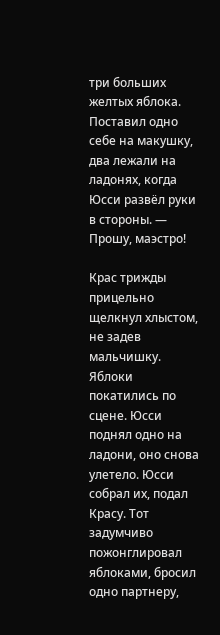три больших желтых яблока. Поставил одно себе на макушку, два лежали на ладонях, когда Юсси развёл руки в стороны. — Прошу, маэстро!

Крас трижды прицельно щелкнул хлыстом, не задев мальчишку. Яблоки покатились по сцене. Юсси поднял одно на ладони, оно снова улетело. Юсси собрал их, подал Красу. Тот задумчиво пожонглировал яблоками, бросил одно партнеру,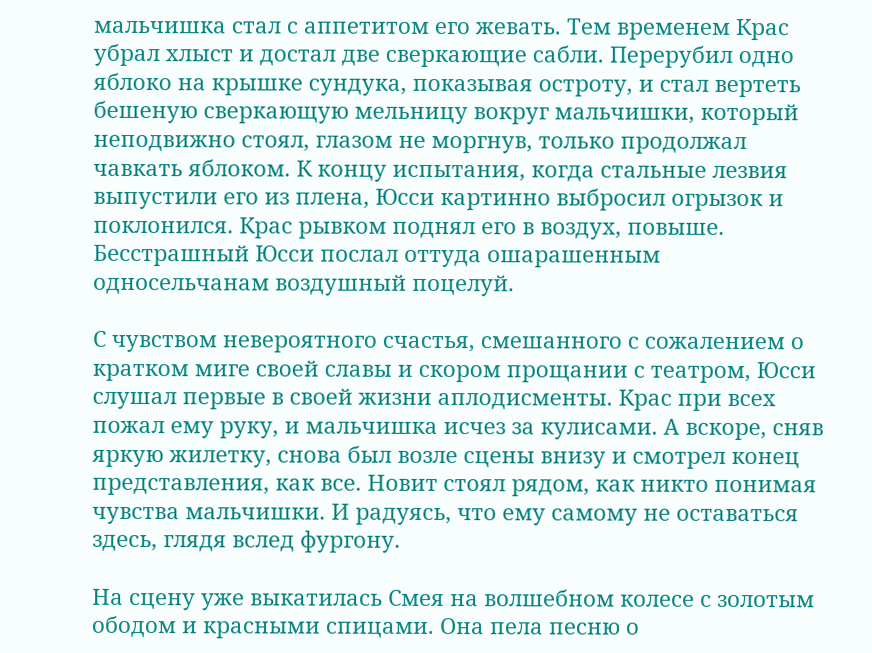мальчишка стал с аппетитом его жевать. Тем временем Крас убрал хлыст и достал две сверкающие сабли. Перерубил одно яблоко на крышке сундука, показывая остроту, и стал вертеть бешеную сверкающую мельницу вокруг мальчишки, который неподвижно стоял, глазом не моргнув, только продолжал чавкать яблоком. К концу испытания, когда стальные лезвия выпустили его из плена, Юсси картинно выбросил огрызок и поклонился. Крас рывком поднял его в воздух, повыше. Бесстрашный Юсси послал оттуда ошарашенным односельчанам воздушный поцелуй.

С чувством невероятного счастья, смешанного с сожалением о кратком миге своей славы и скором прощании с театром, Юсси слушал первые в своей жизни аплодисменты. Крас при всех пожал ему руку, и мальчишка исчез за кулисами. А вскоре, сняв яркую жилетку, снова был возле сцены внизу и смотрел конец представления, как все. Новит стоял рядом, как никто понимая чувства мальчишки. И радуясь, что ему самому не оставаться здесь, глядя вслед фургону.

На сцену уже выкатилась Смея на волшебном колесе с золотым ободом и красными спицами. Она пела песню о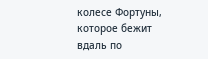колесе Фортуны, которое бежит вдаль по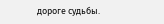дороге судьбы.